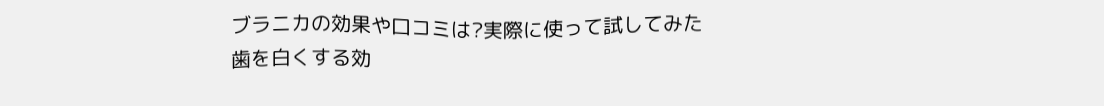ブラニカの効果や口コミは?実際に使って試してみた
歯を白くする効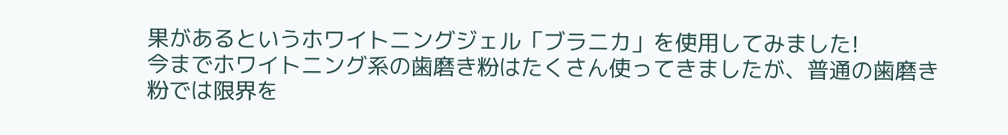果があるというホワイトニングジェル「ブラニカ」を使用してみました!
今までホワイトニング系の歯磨き粉はたくさん使ってきましたが、普通の歯磨き粉では限界を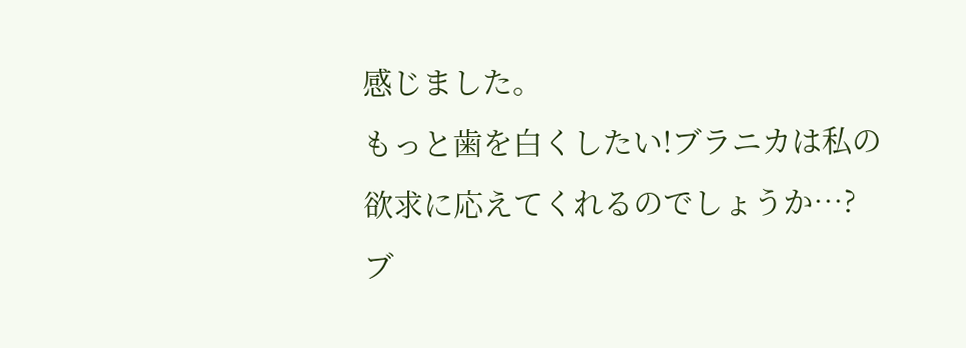感じました。
もっと歯を白くしたい!ブラニカは私の欲求に応えてくれるのでしょうか…?
ブ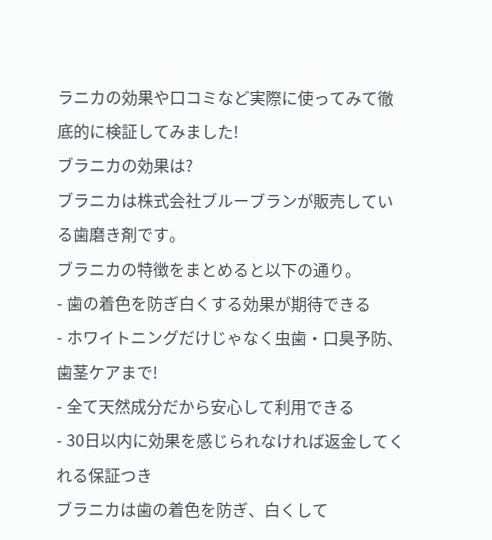ラニカの効果や口コミなど実際に使ってみて徹底的に検証してみました!
ブラニカの効果は?
ブラニカは株式会社ブルーブランが販売している歯磨き剤です。
ブラニカの特徴をまとめると以下の通り。
- 歯の着色を防ぎ白くする効果が期待できる
- ホワイトニングだけじゃなく虫歯・口臭予防、歯茎ケアまで!
- 全て天然成分だから安心して利用できる
- 30日以内に効果を感じられなければ返金してくれる保証つき
ブラニカは歯の着色を防ぎ、白くして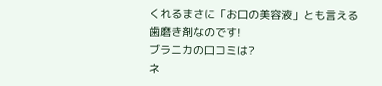くれるまさに「お口の美容液」とも言える歯磨き剤なのです!
ブラニカの口コミは?
ネ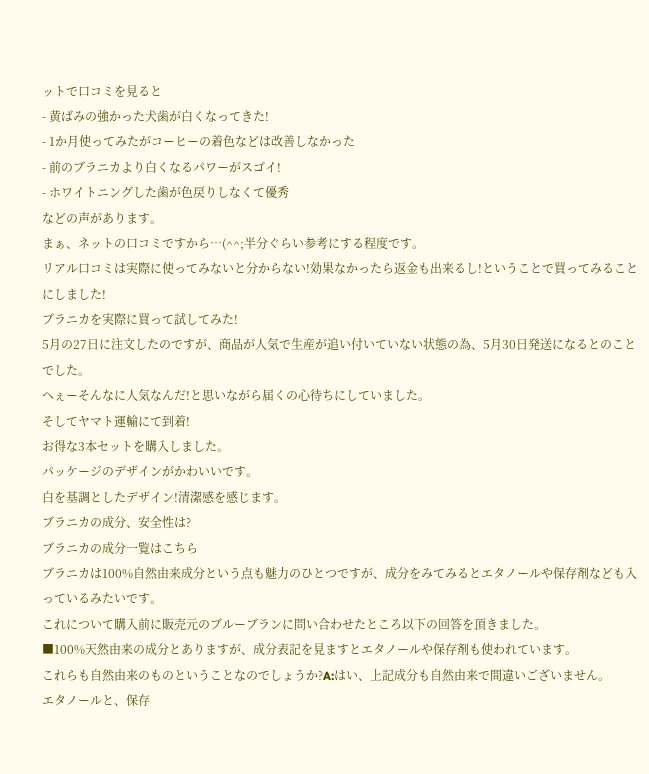ットで口コミを見ると
- 黄ばみの強かった犬歯が白くなってきた!
- 1か月使ってみたがコーヒーの着色などは改善しなかった
- 前のブラニカより白くなるパワーがスゴイ!
- ホワイトニングした歯が色戻りしなくて優秀
などの声があります。
まぁ、ネットの口コミですから…(^^;半分ぐらい参考にする程度です。
リアル口コミは実際に使ってみないと分からない!効果なかったら返金も出来るし!ということで買ってみることにしました!
ブラニカを実際に買って試してみた!
5月の27日に注文したのですが、商品が人気で生産が追い付いていない状態の為、5月30日発送になるとのことでした。
へぇーそんなに人気なんだ!と思いながら届くの心待ちにしていました。
そしてヤマト運輸にて到着!
お得な3本セットを購入しました。
パッケージのデザインがかわいいです。
白を基調としたデザイン!清潔感を感じます。
ブラニカの成分、安全性は?
ブラニカの成分一覧はこちら
ブラニカは100%自然由来成分という点も魅力のひとつですが、成分をみてみるとエタノールや保存剤なども入っているみたいです。
これについて購入前に販売元のブルーブランに問い合わせたところ以下の回答を頂きました。
■100%天然由来の成分とありますが、成分表記を見ますとエタノールや保存剤も使われています。
これらも自然由来のものということなのでしょうか?A:はい、上記成分も自然由来で間違いございません。
エタノールと、保存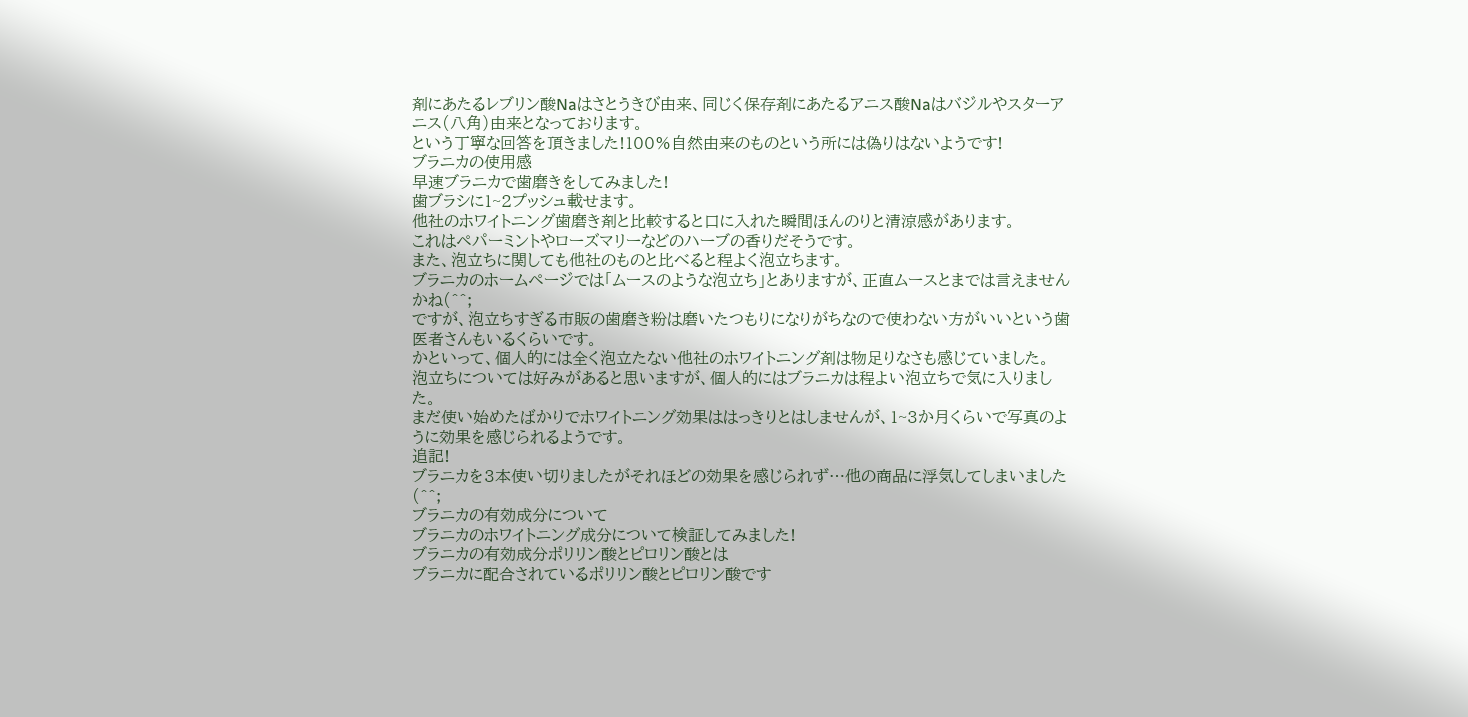剤にあたるレブリン酸Naはさとうきび由来、同じく保存剤にあたるアニス酸Naはバジルやスターアニス(八角)由来となっております。
という丁寧な回答を頂きました!100%自然由来のものという所には偽りはないようです!
ブラニカの使用感
早速ブラニカで歯磨きをしてみました!
歯ブラシに1~2プッシュ載せます。
他社のホワイトニング歯磨き剤と比較すると口に入れた瞬間ほんのりと清涼感があります。
これはペパーミントやローズマリーなどのハーブの香りだそうです。
また、泡立ちに関しても他社のものと比べると程よく泡立ちます。
ブラニカのホームページでは「ムースのような泡立ち」とありますが、正直ムースとまでは言えませんかね(^^;
ですが、泡立ちすぎる市販の歯磨き粉は磨いたつもりになりがちなので使わない方がいいという歯医者さんもいるくらいです。
かといって、個人的には全く泡立たない他社のホワイトニング剤は物足りなさも感じていました。
泡立ちについては好みがあると思いますが、個人的にはブラニカは程よい泡立ちで気に入りました。
まだ使い始めたばかりでホワイトニング効果ははっきりとはしませんが、1~3か月くらいで写真のように効果を感じられるようです。
追記!
ブラニカを3本使い切りましたがそれほどの効果を感じられず…他の商品に浮気してしまいました(^^;
ブラニカの有効成分について
ブラニカのホワイトニング成分について検証してみました!
ブラニカの有効成分ポリリン酸とピロリン酸とは
ブラニカに配合されているポリリン酸とピロリン酸です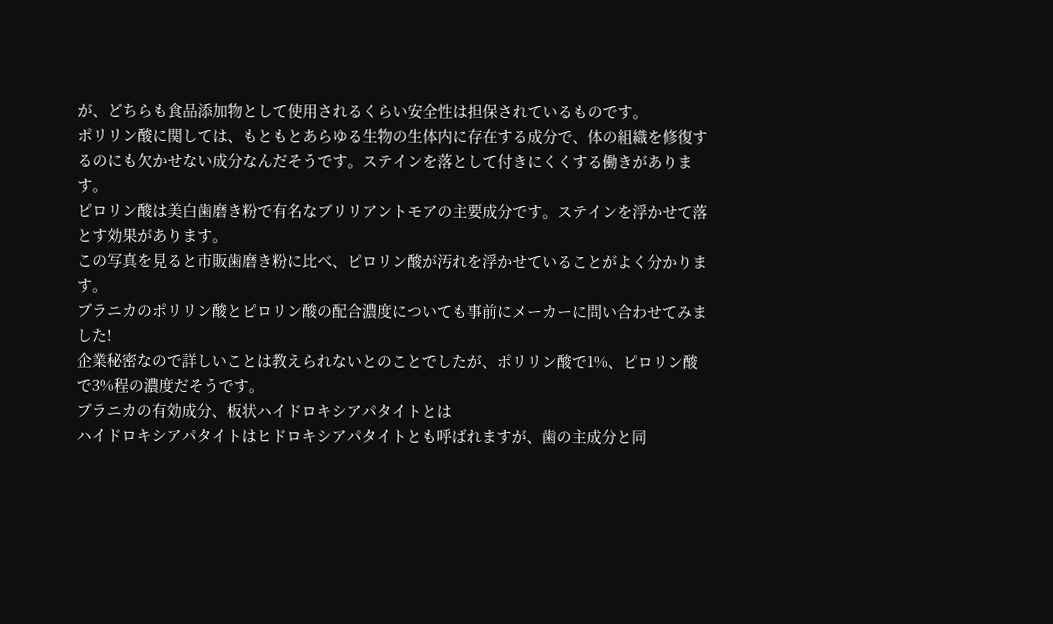が、どちらも食品添加物として使用されるくらい安全性は担保されているものです。
ポリリン酸に関しては、もともとあらゆる生物の生体内に存在する成分で、体の組織を修復するのにも欠かせない成分なんだそうです。ステインを落として付きにくくする働きがあります。
ピロリン酸は美白歯磨き粉で有名なブリリアントモアの主要成分です。ステインを浮かせて落とす効果があります。
この写真を見ると市販歯磨き粉に比べ、ピロリン酸が汚れを浮かせていることがよく分かります。
ブラニカのポリリン酸とピロリン酸の配合濃度についても事前にメーカーに問い合わせてみました!
企業秘密なので詳しいことは教えられないとのことでしたが、ポリリン酸で1%、ピロリン酸で3%程の濃度だそうです。
ブラニカの有効成分、板状ハイドロキシアパタイトとは
ハイドロキシアパタイトはヒドロキシアパタイトとも呼ばれますが、歯の主成分と同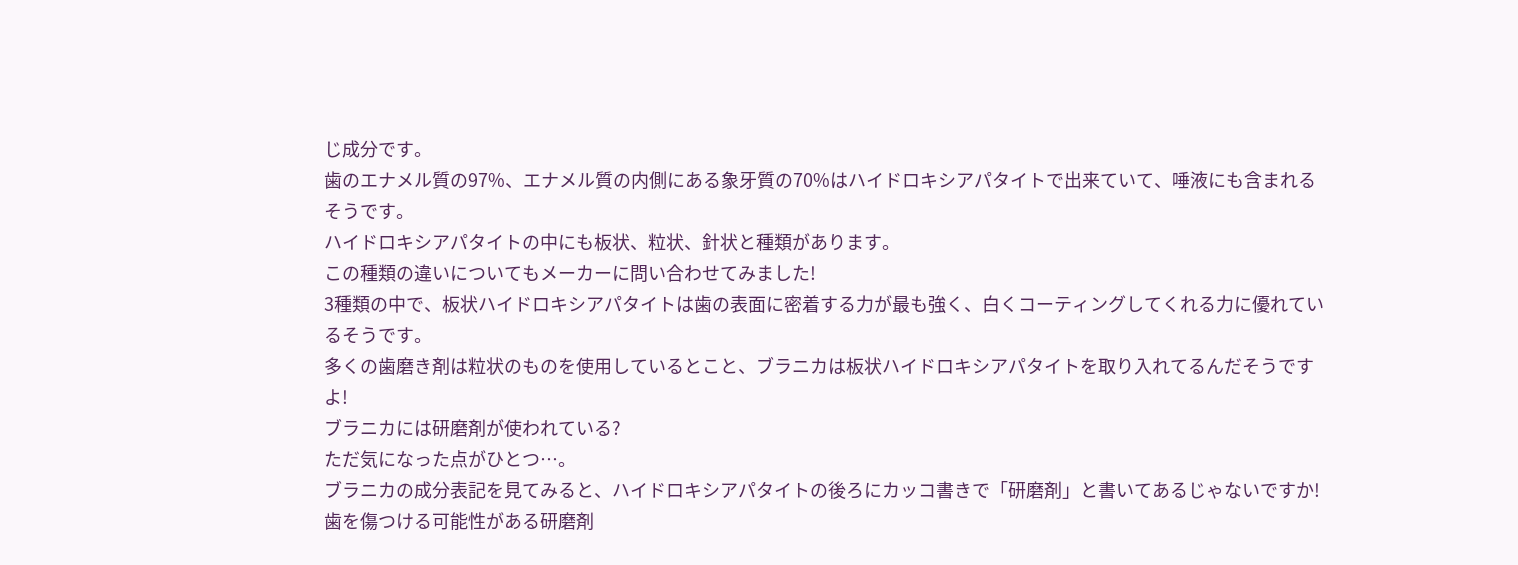じ成分です。
歯のエナメル質の97%、エナメル質の内側にある象牙質の70%はハイドロキシアパタイトで出来ていて、唾液にも含まれるそうです。
ハイドロキシアパタイトの中にも板状、粒状、針状と種類があります。
この種類の違いについてもメーカーに問い合わせてみました!
3種類の中で、板状ハイドロキシアパタイトは歯の表面に密着する力が最も強く、白くコーティングしてくれる力に優れているそうです。
多くの歯磨き剤は粒状のものを使用しているとこと、ブラニカは板状ハイドロキシアパタイトを取り入れてるんだそうですよ!
ブラニカには研磨剤が使われている?
ただ気になった点がひとつ…。
ブラニカの成分表記を見てみると、ハイドロキシアパタイトの後ろにカッコ書きで「研磨剤」と書いてあるじゃないですか!
歯を傷つける可能性がある研磨剤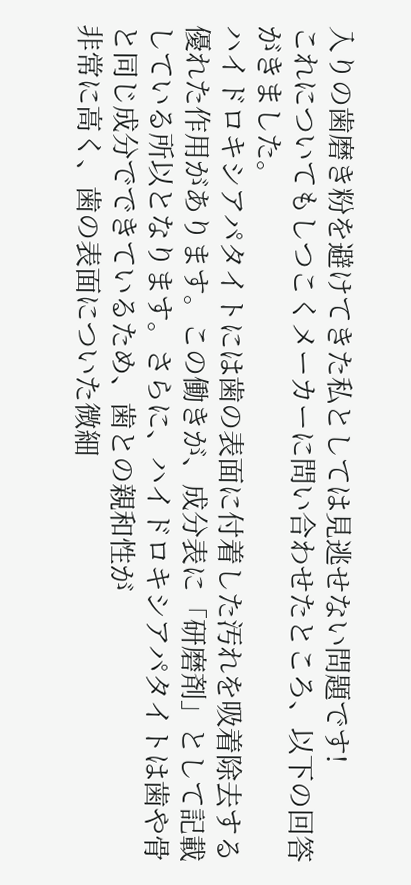入りの歯磨き粉を避けてきた私としては見逃せない問題です!
これについてもしつこくメーカーに問い合わせたところ、以下の回答がきました。
ハイドロキシアパタイトには歯の表面に付着した汚れを吸着除去する
優れた作用があります。この働きが、成分表に「研磨剤」として記載している所以となります。さらに、ハイドロキシアパタイトは歯や骨と同じ成分でできているため、歯との親和性が
非常に高く、歯の表面についた微細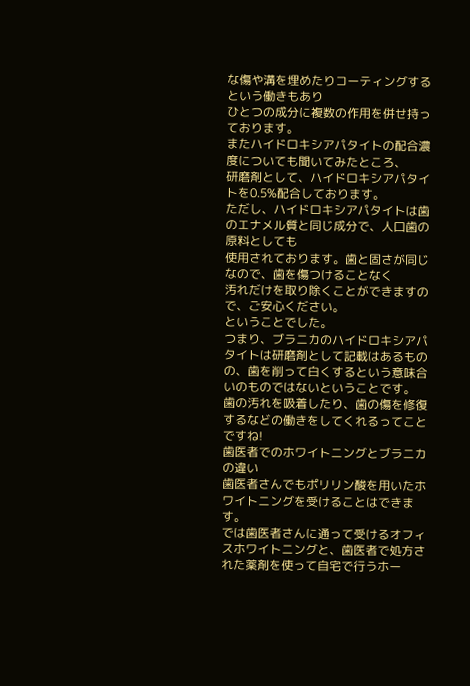な傷や溝を埋めたりコーティングするという働きもあり
ひとつの成分に複数の作用を併せ持っております。
またハイドロキシアパタイトの配合濃度についても聞いてみたところ、
研磨剤として、ハイドロキシアパタイトを0.5%配合しております。
ただし、ハイドロキシアパタイトは歯のエナメル質と同じ成分で、人口歯の原料としても
使用されております。歯と固さが同じなので、歯を傷つけることなく
汚れだけを取り除くことができますので、ご安心ください。
ということでした。
つまり、ブラニカのハイドロキシアパタイトは研磨剤として記載はあるものの、歯を削って白くするという意味合いのものではないということです。
歯の汚れを吸着したり、歯の傷を修復するなどの働きをしてくれるってことですね!
歯医者でのホワイトニングとブラニカの違い
歯医者さんでもポリリン酸を用いたホワイトニングを受けることはできます。
では歯医者さんに通って受けるオフィスホワイトニングと、歯医者で処方された薬剤を使って自宅で行うホー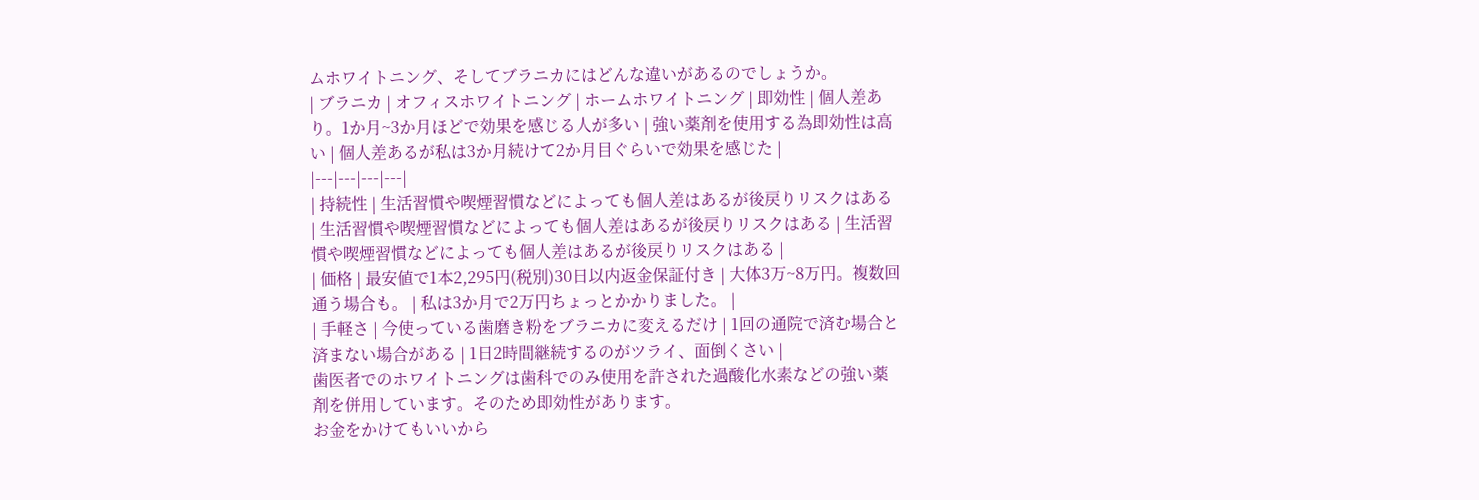ムホワイトニング、そしてブラニカにはどんな違いがあるのでしょうか。
| ブラニカ | オフィスホワイトニング | ホームホワイトニング | 即効性 | 個人差あり。1か月~3か月ほどで効果を感じる人が多い | 強い薬剤を使用する為即効性は高い | 個人差あるが私は3か月続けて2か月目ぐらいで効果を感じた |
|---|---|---|---|
| 持続性 | 生活習慣や喫煙習慣などによっても個人差はあるが後戻りリスクはある | 生活習慣や喫煙習慣などによっても個人差はあるが後戻りリスクはある | 生活習慣や喫煙習慣などによっても個人差はあるが後戻りリスクはある |
| 価格 | 最安値で1本2,295円(税別)30日以内返金保証付き | 大体3万~8万円。複数回通う場合も。 | 私は3か月で2万円ちょっとかかりました。 |
| 手軽さ | 今使っている歯磨き粉をブラニカに変えるだけ | 1回の通院で済む場合と済まない場合がある | 1日2時間継続するのがツライ、面倒くさい |
歯医者でのホワイトニングは歯科でのみ使用を許された過酸化水素などの強い薬剤を併用しています。そのため即効性があります。
お金をかけてもいいから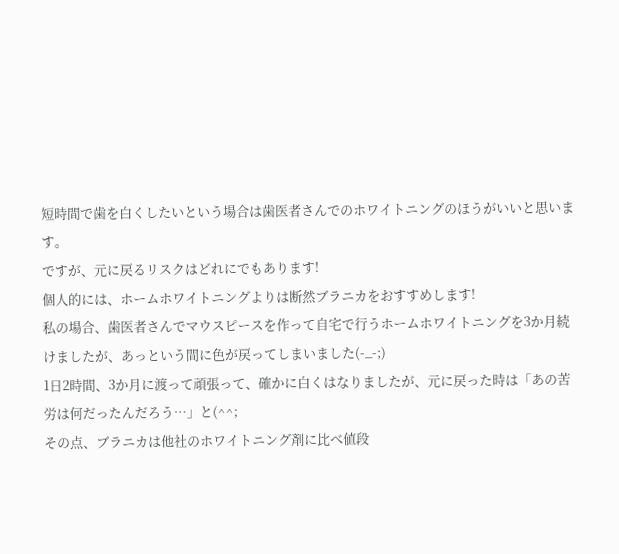短時間で歯を白くしたいという場合は歯医者さんでのホワイトニングのほうがいいと思います。
ですが、元に戻るリスクはどれにでもあります!
個人的には、ホームホワイトニングよりは断然ブラニカをおすすめします!
私の場合、歯医者さんでマウスピースを作って自宅で行うホームホワイトニングを3か月続けましたが、あっという間に色が戻ってしまいました(-_-;)
1日2時間、3か月に渡って頑張って、確かに白くはなりましたが、元に戻った時は「あの苦労は何だったんだろう…」と(^^;
その点、ブラニカは他社のホワイトニング剤に比べ値段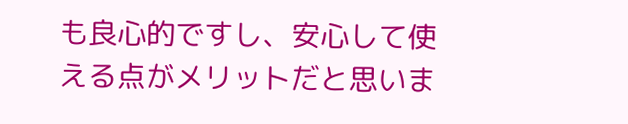も良心的ですし、安心して使える点がメリットだと思いま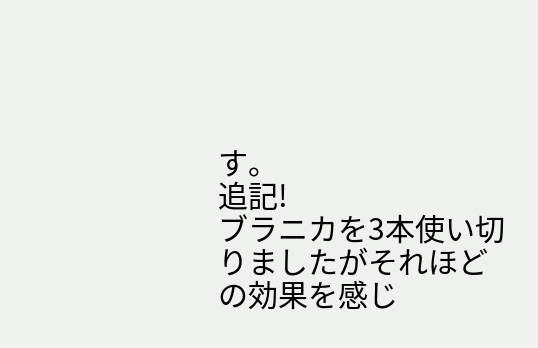す。
追記!
ブラニカを3本使い切りましたがそれほどの効果を感じ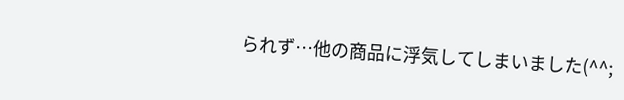られず…他の商品に浮気してしまいました(^^;